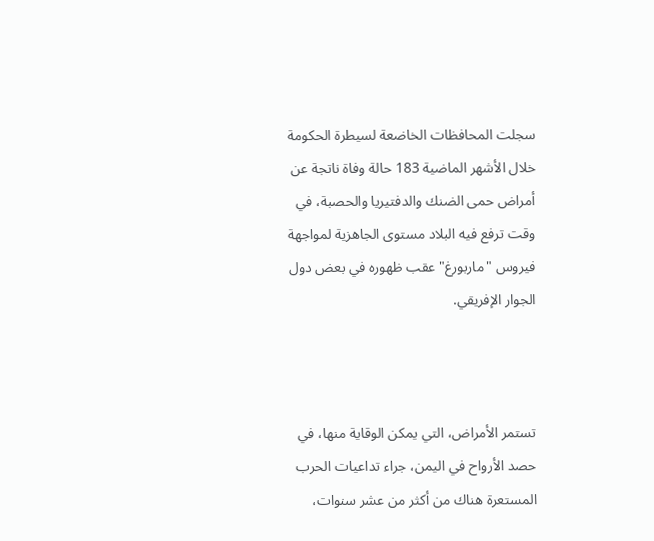سجلت المحافظات الخاضعة لسيطرة الحكومة خلال الأشهر الماضية 183 حالة وفاة ناتجة عن أمراض حمى الضنك والدفتيريا والحصبة، في وقت ترفع فيه البلاد مستوى الجاهزية لمواجهة فيروس "ماربورغ" عقب ظهوره في بعض دول الجوار الإفريقي.



تستمر الأمراض، التي يمكن الوقاية منها، في حصد الأرواح في اليمن، جراء تداعيات الحرب المستعرة هناك من أكثر من عشر سنوات،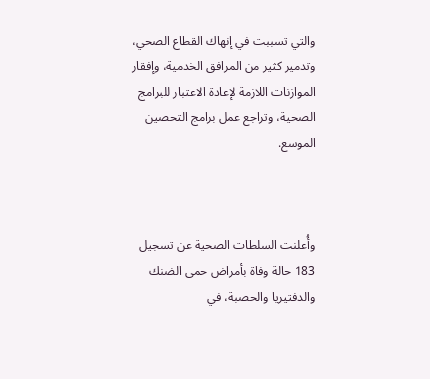والتي تسببت في إنهاك القطاع الصحي، وتدمير كثير من المرافق الخدمية، وإفقار الموازنات اللازمة لإعادة الاعتبار للبرامج الصحية، وتراجع عمل برامج التحصين الموسع.



وأُعلنت السلطات الصحية عن تسجيل 183 حالة وفاة بأمراض حمى الضنك والدفتيريا والحصبة، في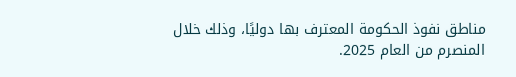مناطق نفوذ الحكومة المعترف بها دوليًا، وذلك خلال المنصرم من العام 2025.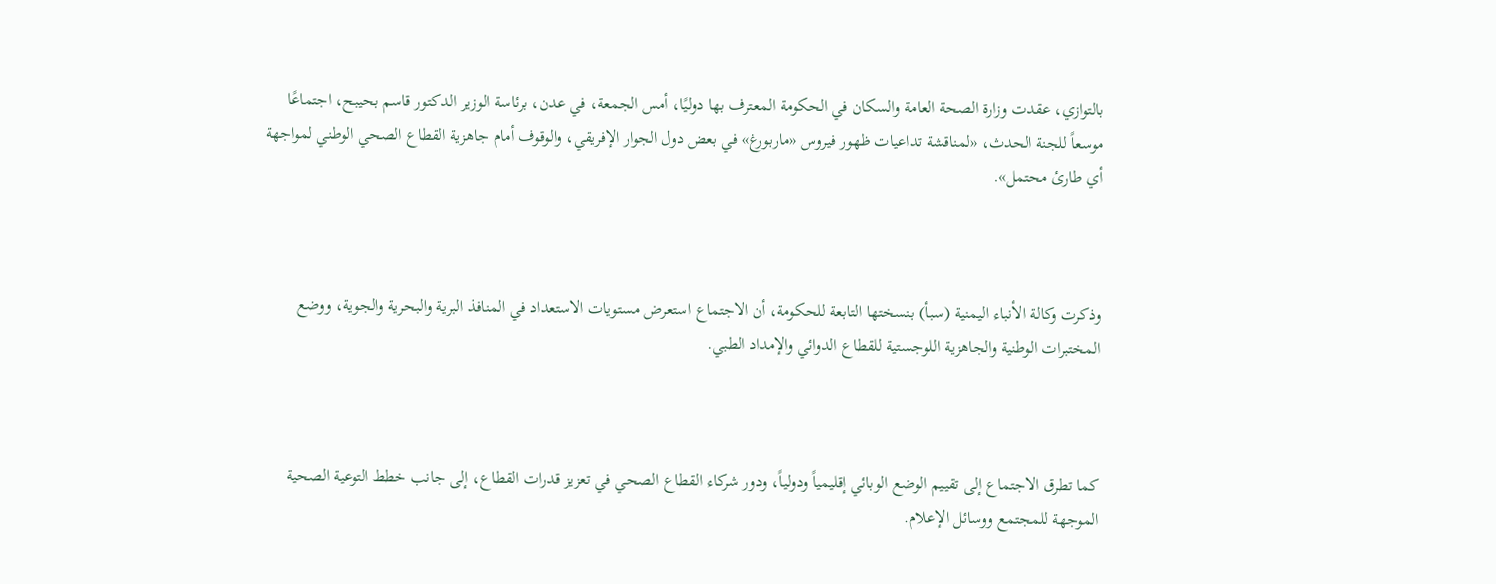بالتوازي، عقدت وزارة الصحة العامة والسكان في الحكومة المعترف بها دوليًا، أمس الجمعة، في عدن، برئاسة الوزير الدكتور قاسم بحيبح، اجتماعًا موسعاً للجنة الحدث، «لمناقشة تداعيات ظهور فيروس «ماربورغ» في بعض دول الجوار الإفريقي، والوقوف أمام جاهزية القطاع الصحي الوطني لمواجهة أي طارئ محتمل».



وذكرت وكالة الأنباء اليمنية (سبأ) بنسختها التابعة للحكومة، أن الاجتماع استعرض مستويات الاستعداد في المنافذ البرية والبحرية والجوية، ووضع المختبرات الوطنية والجاهزية اللوجستية للقطاع الدوائي والإمداد الطبي.



كما تطرق الاجتماع إلى تقييم الوضع الوبائي إقليمياً ودولياً، ودور شركاء القطاع الصحي في تعزيز قدرات القطاع، إلى جانب خطط التوعية الصحية الموجهة للمجتمع ووسائل الإعلام.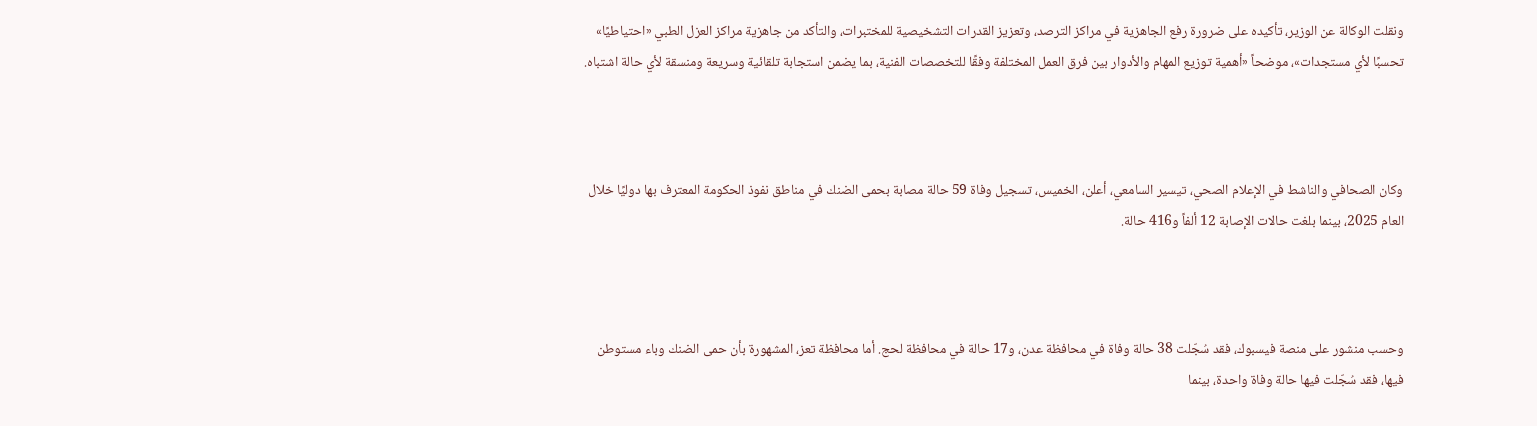ونقلت الوكالة عن الوزير، تأكيده على ضرورة رفع الجاهزية في مراكز الترصد، وتعزيز القدرات التشخيصية للمختبرات، والتأكد من جاهزية مراكز العزل الطبي «احتياطيًا» تحسبًا لأي مستجدات»، موضحاً «أهمية توزيع المهام والأدوار بين فرق العمل المختلفة وفقًا للتخصصات الفنية، بما يضمن استجابة تلقائية وسريعة ومنسقة لأي حالة اشتباه.



وكان الصحافي والناشط في الإعلام الصحي، تيسير السامعي، أعلن، الخميس، تسجيل وفاة 59 حالة مصابة بحمى الضنك في مناطق نفوذ الحكومة المعترف بها دوليًا خلال العام 2025، بينما بلغت حالات الإصابة 12 ألفاً و416 حالة.



وحسب منشور على منصة فيسبوك، فقد سُجّلت 38 حالة وفاة في محافظة عدن، و17 حالة في محافظة لحج. أما محافظة تعز، المشهورة بأن حمى الضنك وباء مستوطن فيها، فقد سُجّلت فيها حالة وفاة واحدة، بينما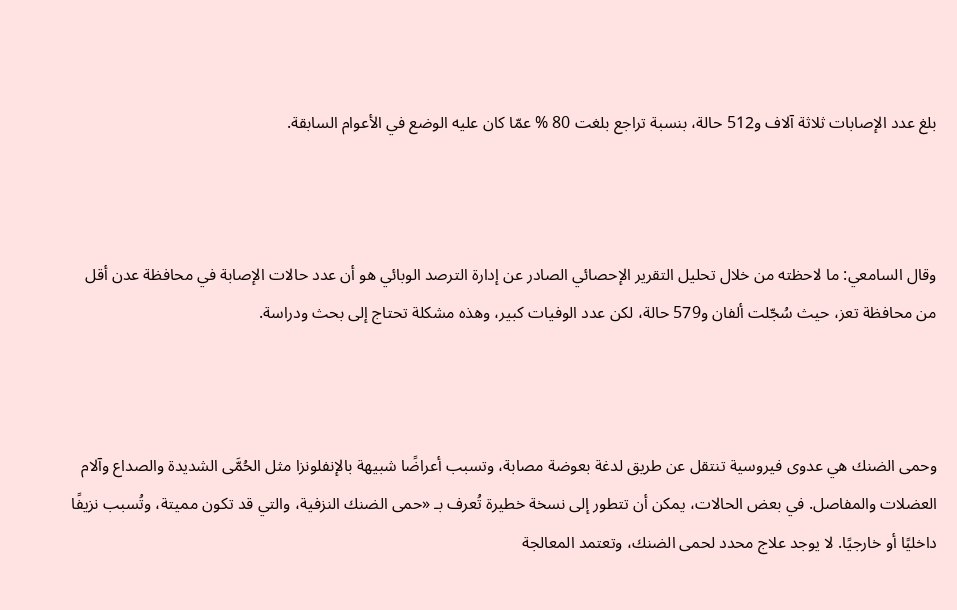بلغ عدد الإصابات ثلاثة آلاف و512 حالة، بنسبة تراجع بلغت 80 % عمّا كان عليه الوضع في الأعوام السابقة.



وقال السامعي: ما لاحظته من خلال تحليل التقرير الإحصائي الصادر عن إدارة الترصد الوبائي هو أن عدد حالات الإصابة في محافظة عدن أقل من محافظة تعز، حيث سُجّلت ألفان و579 حالة، لكن عدد الوفيات كبير، وهذه مشكلة تحتاج إلى بحث ودراسة.



وحمى الضنك هي عدوى فيروسية تنتقل عن طريق لدغة بعوضة مصابة، وتسبب أعراضًا شبيهة بالإنفلونزا مثل الحُمَّى الشديدة والصداع وآلام العضلات والمفاصل. في بعض الحالات، يمكن أن تتطور إلى نسخة خطيرة تُعرف بـ «حمى الضنك النزفية، والتي قد تكون مميتة، وتُسبب نزيفًا داخليًا أو خارجيًا. لا يوجد علاج محدد لحمى الضنك، وتعتمد المعالجة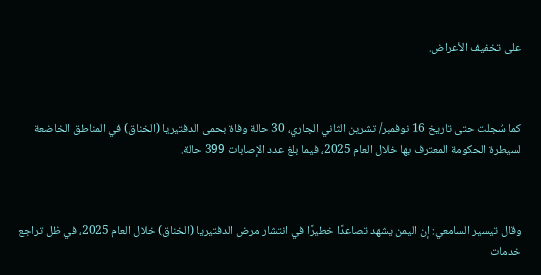على تخفيف الأعراض.



كما سُجلت حتى تاريخ 16 نوفمبر/ تشرين الثاني الجاري، 30 حالة وفاة بحمى الدفتيريا (الخناق) في المناطق الخاضعة لسيطرة الحكومة المعترف بها خلال العام 2025، فيما بلغ عدد الإصابات 399 حالة.



وقال تيسير السامعي: إن اليمن يشهد تصاعدًا خطيرًا في انتشار مرض الدفتيريا (الخناق) خلال العام 2025، في ظل تراجع خدمات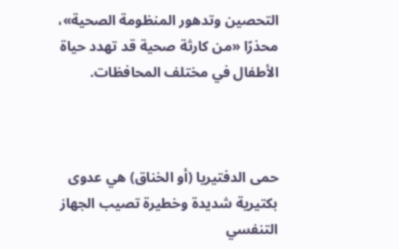التحصين وتدهور المنظومة الصحية»، محذرًا «من كارثة صحية قد تهدد حياة الأطفال في مختلف المحافظات.



حمى الدفتيريا (أو الخناق) هي عدوى بكتيرية شديدة وخطيرة تصيب الجهاز التنفسي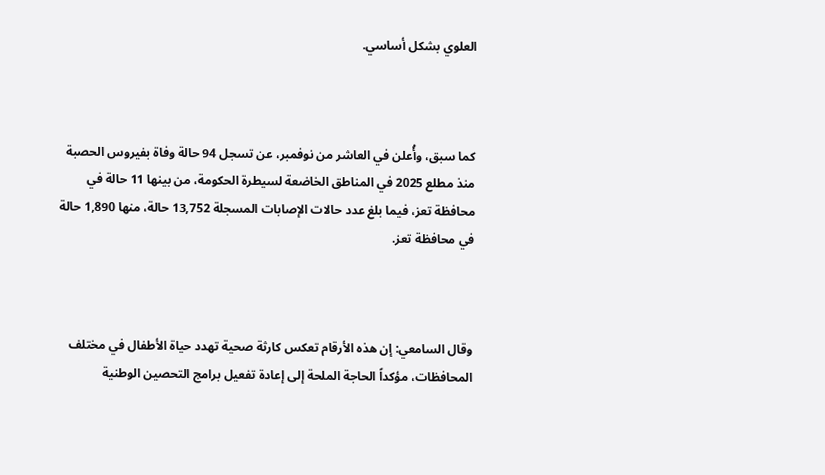العلوي بشكل أساسي.



كما سبق، وأُعلن في العاشر من نوفمبر، عن تسجل 94 حالة وفاة بفيروس الحصبة منذ مطلع 2025 في المناطق الخاضعة لسيطرة الحكومة، من بينها 11 حالة في محافظة تعز، فيما بلغ عدد حالات الإصابات المسجلة 13,752 حالة، منها 1,890 حالة في محافظة تعز.



وقال السامعي: إن هذه الأرقام تعكس كارثة صحية تهدد حياة الأطفال في مختلف المحافظات، مؤكداً الحاجة الملحة إلى إعادة تفعيل برامج التحصين الوطنية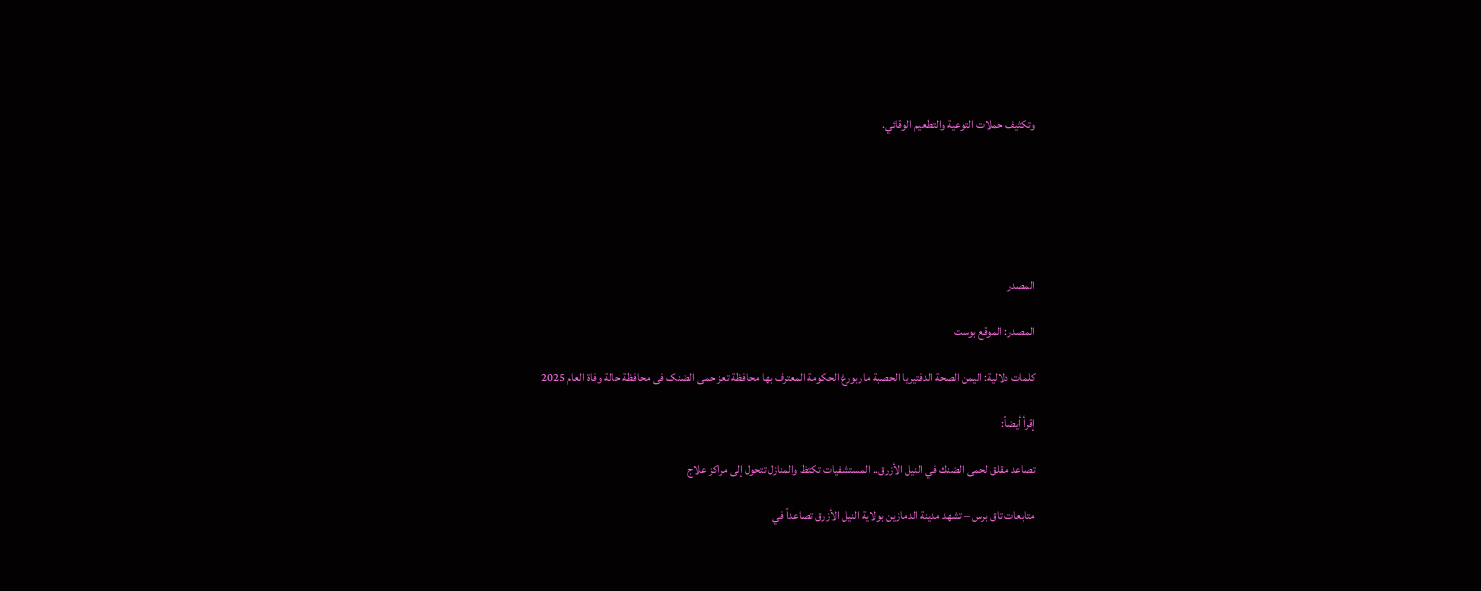وتكثيف حملات التوعية والتطعيم الوقائي.






المصدر

المصدر: الموقع بوست

كلمات دلالية: اليمن الصحة الدفتيريا الحصبة ماربورغ الحکومة المعترف بها محافظة تعز حمى الضنک فی محافظة حالة وفاة العام 2025

إقرأ أيضاً:

تصاعد مقلق لحمى الضنك في النيل الأزرق.. المستشفيات تكتظ والمنازل تتحول إلى مراكز علاج

متابعات تاق برس – تشهد مدينة الدمازين بولاية النيل الأزرق تصاعداً في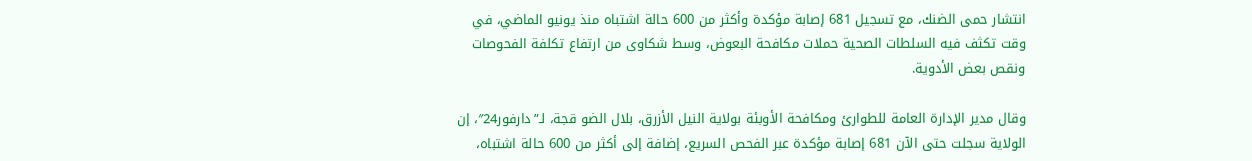انتشار حمى الضنك، مع تسجيل 681 إصابة مؤكدة وأكثر من 600 حالة اشتباه منذ يونيو الماضي، في وقت تكثف فيه السلطات الصحية حملات مكافحة البعوض، وسط شكاوى من ارتفاع تكلفة الفحوصات ونقص بعض الأدوية.

وقال مدير الإدارة العامة للطوارئ ومكافحة الأوبئة بولاية النيل الأزرق، بلال الضو قجة، لـ”دارفور24″، إن الولاية سجلت حتى الآن 681 إصابة مؤكدة عبر الفحص السريع، إضافة إلى أكثر من 600 حالة اشتباه،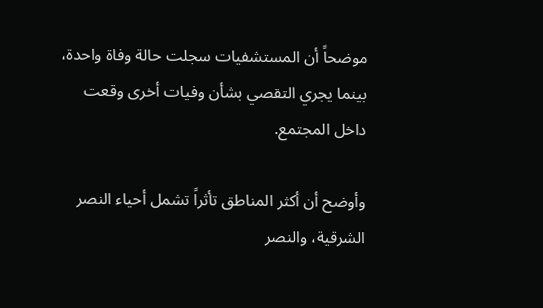موضحاً أن المستشفيات سجلت حالة وفاة واحدة، بينما يجري التقصي بشأن وفيات أخرى وقعت داخل المجتمع.

وأوضح أن أكثر المناطق تأثراً تشمل أحياء النصر الشرقية، والنصر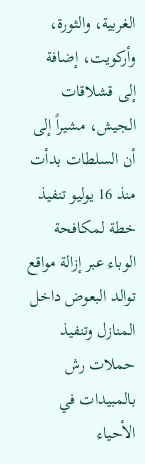الغربية، والثورة، وأركويت، إضافة إلى قشلاقات الجيش، مشيراً إلى أن السلطات بدأت منذ 16 يوليو تنفيذ خطة لمكافحة الوباء عبر إزالة مواقع توالد البعوض داخل المنازل وتنفيذ حملات رش بالمبيدات في الأحياء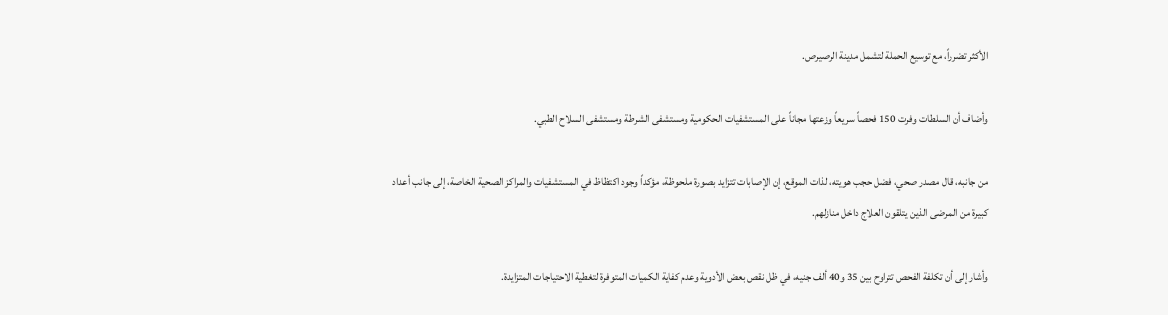الأكثر تضرراً، مع توسيع الحملة لتشمل مدينة الرصيرص.

وأضاف أن السلطات وفرت 150 فحصاً سريعاً وزعتها مجاناً على المستشفيات الحكومية ومستشفى الشرطة ومستشفى السلاح الطبي.

من جانبه، قال مصدر صحي، فضل حجب هويته، لذات الموقع، إن الإصابات تتزايد بصورة ملحوظة، مؤكداً وجود اكتظاظ في المستشفيات والمراكز الصحية الخاصة، إلى جانب أعداد كبيرة من المرضى الذين يتلقون العلاج داخل منازلهم.

وأشار إلى أن تكلفة الفحص تتراوح بين 35 و40 ألف جنيه، في ظل نقص بعض الأدوية وعدم كفاية الكميات المتوفرة لتغطية الاحتياجات المتزايدة.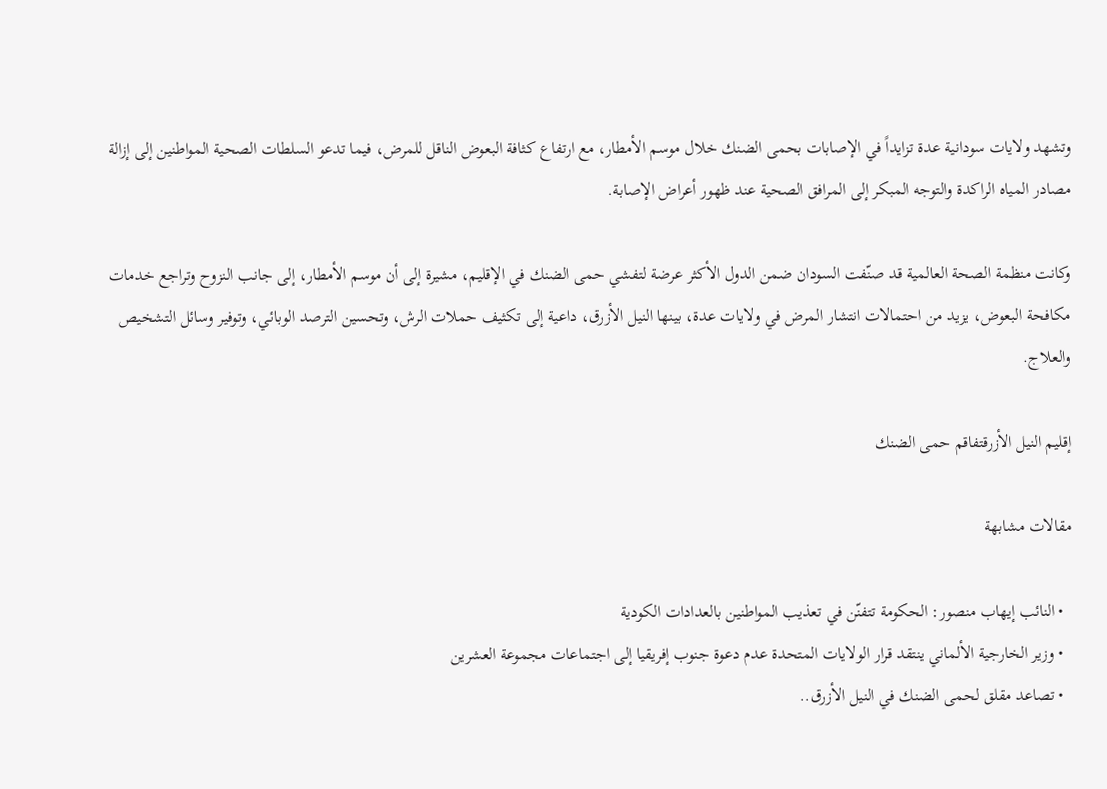وتشهد ولايات سودانية عدة تزايداً في الإصابات بحمى الضنك خلال موسم الأمطار، مع ارتفاع كثافة البعوض الناقل للمرض، فيما تدعو السلطات الصحية المواطنين إلى إزالة مصادر المياه الراكدة والتوجه المبكر إلى المرافق الصحية عند ظهور أعراض الإصابة.

وكانت منظمة الصحة العالمية قد صنّفت السودان ضمن الدول الأكثر عرضة لتفشي حمى الضنك في الإقليم، مشيرة إلى أن موسم الأمطار، إلى جانب النزوح وتراجع خدمات مكافحة البعوض، يزيد من احتمالات انتشار المرض في ولايات عدة، بينها النيل الأزرق، داعية إلى تكثيف حملات الرش، وتحسين الترصد الوبائي، وتوفير وسائل التشخيص والعلاج.

إقليم النيل الأزرقتفاقم حمى الضنك

مقالات مشابهة

  • النائب إيهاب منصور: الحكومة تتفنّن في تعذيب المواطنين بالعدادات الكودية
  • وزير الخارجية الألماني ينتقد قرار الولايات المتحدة عدم دعوة جنوب إفريقيا إلى اجتماعات مجموعة العشرين
  • تصاعد مقلق لحمى الضنك في النيل الأزرق..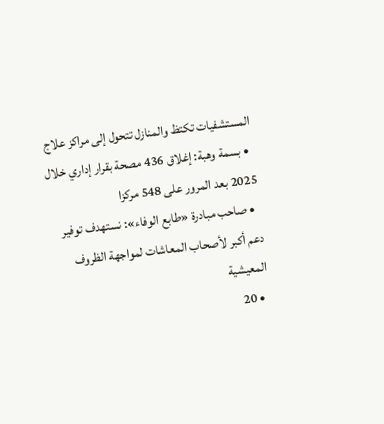المستشفيات تكتظ والمنازل تتحول إلى مراكز علاج
  • بسمة وهبة: إغلاق 436 مصحة بقرار إداري خلال 2025 بعد المرور على 548 مركزا
  • صاحب مبادرة «طابع الوفاء»: نستهدف توفير دعم أكبر لأصحاب المعاشات لمواجهة الظروف المعيشية
  • 20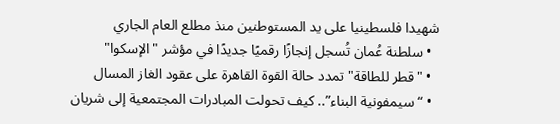شهيدا فلسطينيا على يد المستوطنين منذ مطلع العام الجاري
  • سلطنة عُمان تُسجل إنجازًا رقميًا جديدًا في مؤشر "الإسكوا"
  • "قطر للطاقة" تمدد حالة القوة القاهرة على عقود الغاز المسال
  • “سيمفونية البناء”.. كيف تحولت المبادرات المجتمعية إلى شريان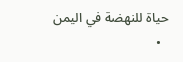حياة للنهضة في اليمن
  •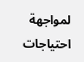لمواجهة احتياجات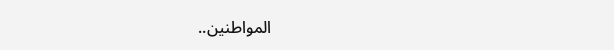المواطنين..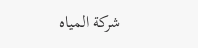شركة المياه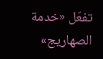تفعّل «خدمة الصهاريج»